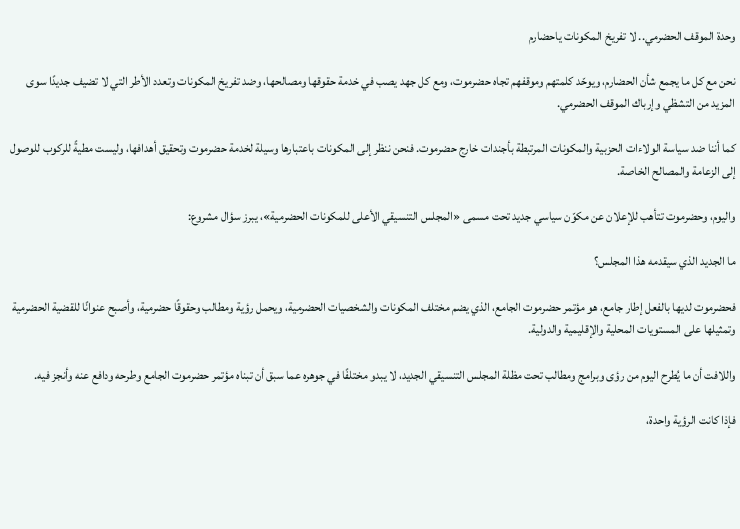وحدة الموقف الحضرمي.. لا تفريخ المكونات ياحضارم

نحن مع كل ما يجمع شأن الحضارم، ويوحّد كلمتهم وموقفهم تجاه حضرموت، ومع كل جهد يصب في خدمة حقوقها ومصالحها، وضد تفريخ المكونات وتعدد الأطر التي لا تضيف جديدًا سوى المزيد من التشظي وإرباك الموقف الحضرمي.

كما أننا ضد سياسة الولاءات الحزبية والمكونات المرتبطة بأجندات خارج حضرموت. فنحن ننظر إلى المكونات باعتبارها وسيلة لخدمة حضرموت وتحقيق أهدافها، وليست مطيةً للركوب للوصول إلى الزعامة والمصالح الخاصة.

واليوم، وحضرموت تتأهب للإعلان عن مكوّن سياسي جديد تحت مسمى «المجلس التنسيقي الأعلى للمكونات الحضرمية»، يبرز سؤال مشروع:

ما الجديد الذي سيقدمه هذا المجلس؟

فحضرموت لديها بالفعل إطار جامع، هو مؤتمر حضرموت الجامع، الذي يضم مختلف المكونات والشخصيات الحضرمية، ويحمل رؤية ومطالب وحقوقًا حضرمية، وأصبح عنوانًا للقضية الحضرمية وتمثيلها على المستويات المحلية والإقليمية والدولية.

واللافت أن ما يُطرح اليوم من رؤى وبرامج ومطالب تحت مظلة المجلس التنسيقي الجديد، لا يبدو مختلفًا في جوهره عما سبق أن تبناه مؤتمر حضرموت الجامع وطرحه ودافع عنه وأنجز فيه.

فإذا كانت الرؤية واحدة،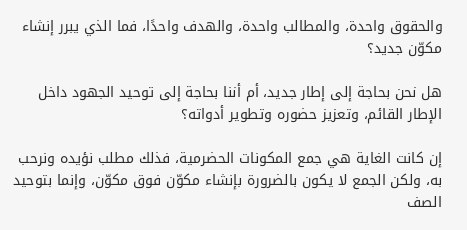والحقوق واحدة، والمطالب واحدة، والهدف واحدًا، فما الذي يبرر إنشاء مكوّن جديد؟

هل نحن بحاجة إلى إطار جديد، أم أننا بحاجة إلى توحيد الجهود داخل الإطار القائم، وتعزيز حضوره وتطوير أدواته؟

إن كانت الغاية هي جمع المكونات الحضرمية، فذلك مطلب نؤيده ونرحب به، ولكن الجمع لا يكون بالضرورة بإنشاء مكوّن فوق مكوّن، وإنما بتوحيد الصف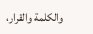والكلمة والقرار،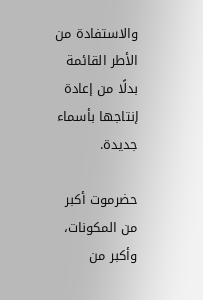والاستفادة من الأطر القائمة بدلًا من إعادة إنتاجها بأسماء جديدة.

حضرموت أكبر من المكونات، وأكبر من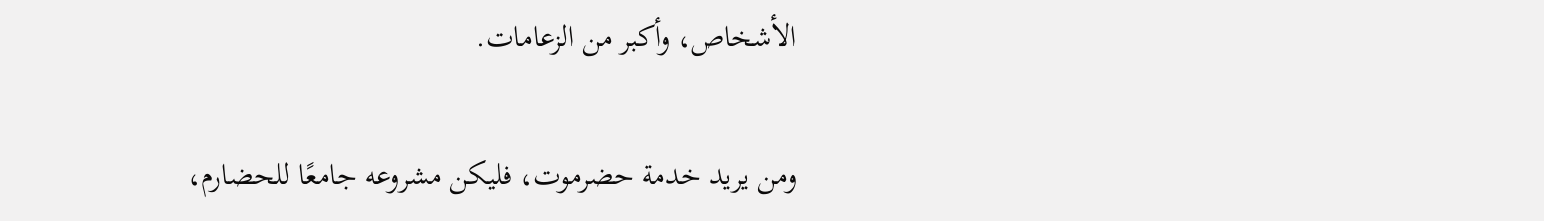الأشخاص، وأكبر من الزعامات.

ومن يريد خدمة حضرموت، فليكن مشروعه جامعًا للحضارم،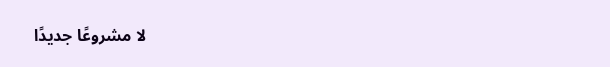لا مشروعًا جديدًا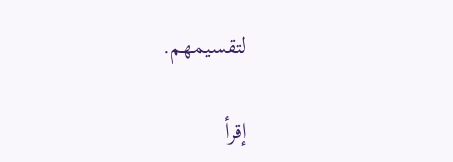لتقسيمهم.

إقرأ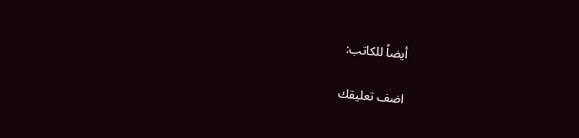أيضاً للكاتب:

اضف تعليقك